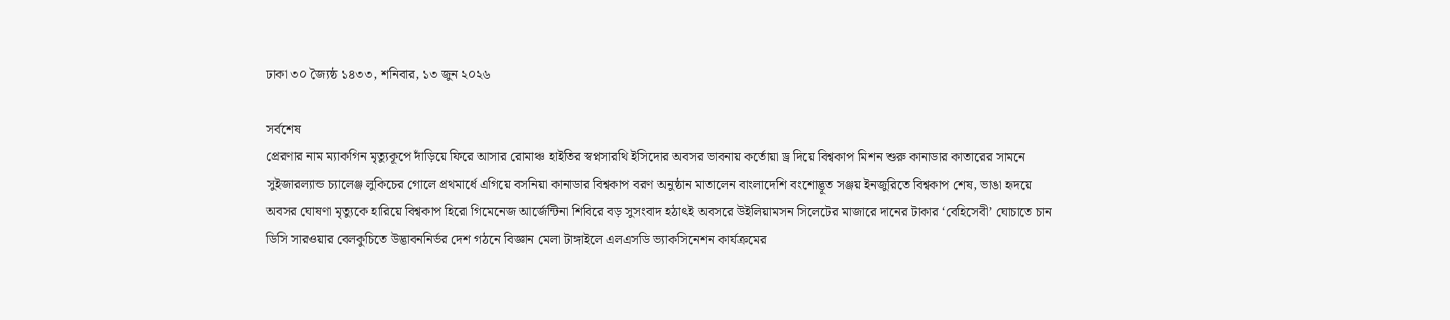ঢাকা ৩০ জ্যৈষ্ঠ ১৪৩৩, শনিবার, ১৩ জুন ২০২৬

সর্বশেষ
প্রেরণার নাম ম্যাকগিন মৃত্যুকূপে দাঁড়িয়ে ফিরে আসার রোমাঞ্চ হাইতির স্বপ্নসারথি ইসিদোর অবসর ভাবনায় কর্তোয়া ড্র দিয়ে বিশ্বকাপ মিশন শুরু কানাডার কাতারের সামনে সুইজারল্যান্ড চ্যালেঞ্জ লুকিচের গোলে প্রথমার্ধে এগিয়ে বসনিয়া কানাডার বিশ্বকাপ বরণ অনুষ্ঠান মাতালেন বাংলাদেশি বংশোদ্ভূত সঞ্জয় ইনজুরিতে বিশ্বকাপ শেষ, ভাঙা হৃদয়ে অবসর ঘোষণা মৃত্যুকে হারিয়ে বিশ্বকাপ হিরো গিমেনেজ আর্জেন্টিনা শিবিরে বড় সুসংবাদ হঠাৎই অবসরে উইলিয়ামসন সিলেটের মাজারে দানের টাকার ‘বেহিসেবী’ ঘোচাতে চান ডিসি সারওয়ার বেলকুচিতে উদ্ভাবননির্ভর দেশ গঠনে বিজ্ঞান মেলা টাঙ্গাইলে এলএসডি ভ্যাকসিনেশন কার্যক্রমের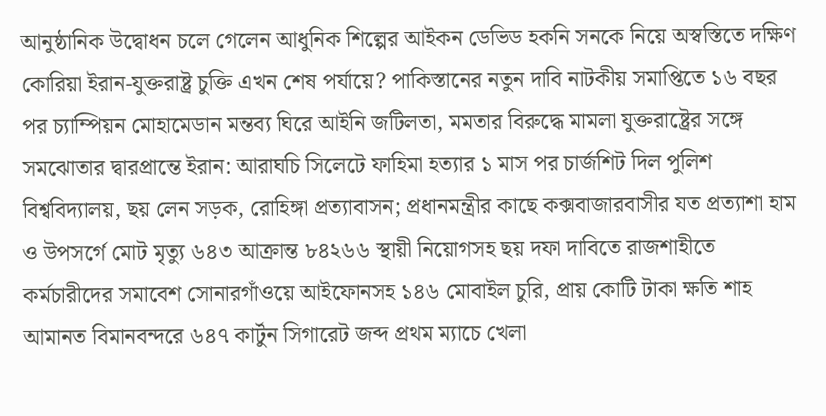আনুষ্ঠানিক উদ্বোধন চলে গেলেন আধুনিক শিল্পের আইকন ডেভিড হকনি সনকে নিয়ে অস্বস্তিতে দক্ষিণ কোরিয়া ইরান-যুক্তরাষ্ট্র চুক্তি এখন শেষ পর্যায়ে? পাকিস্তানের নতুন দাবি নাটকীয় সমাপ্তিতে ১৬ বছর পর চ্যাম্পিয়ন মোহামেডান মন্তব্য ঘিরে আইনি জটিলতা, মমতার বিরুদ্ধে মামলা যুক্তরাষ্ট্রের সঙ্গে সমঝোতার দ্বারপ্রান্তে ইরান: আরাঘচি সিলেটে ফাহিমা হত্যার ১ মাস পর চার্জশিট দিল পুলিশ বিশ্ববিদ্যালয়, ছয় লেন সড়ক, রোহিঙ্গা প্রত্যাবাসন; প্রধানমন্ত্রীর কাছে কক্সবাজারবাসীর যত প্রত্যাশা হাম ও উপসর্গে মোট মৃত্যু ৬৪৩ আক্রান্ত ৮৪২৬৬ স্থায়ী নিয়োগসহ ছয় দফা দাবিতে রাজশাহীতে কর্মচারীদের সমাবেশ সোনারগাঁওয়ে আইফোনসহ ১৪৬ মোবাইল চুরি, প্রায় কোটি টাকা ক্ষতি শাহ আমানত বিমানবন্দরে ৬৪৭ কার্টুন সিগারেট জব্দ প্রথম ম্যাচে খেলা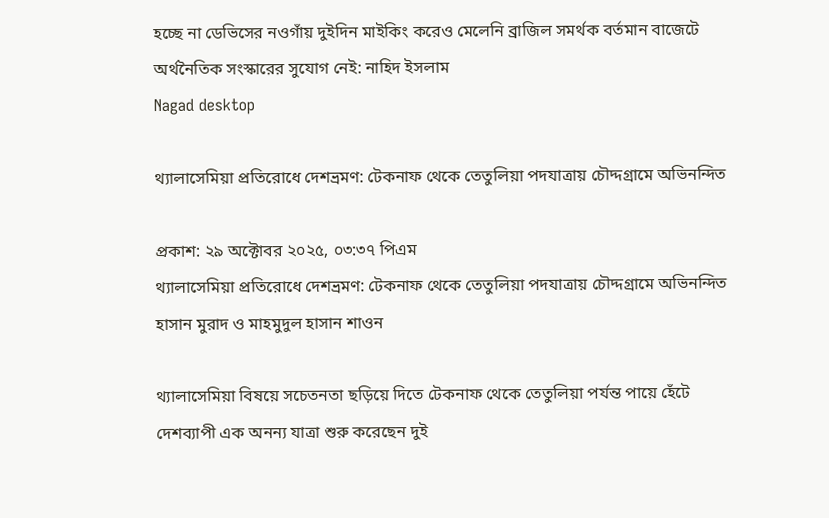হচ্ছে না ডেভিসের নওগাঁয় দুইদিন মাইকিং করেও মেলেনি ব্রাজিল সমর্থক বর্তমান বাজেটে অর্থনৈতিক সংস্কারের সুযোগ নেই: নাহিদ ইসলাম
Nagad desktop

থ্যালাসেমিয়া প্রতিরোধে দেশভ্রমণ: টেকনাফ থেকে তেতুলিয়া পদযাত্রায় চৌদ্দগ্রামে অভিনন্দিত

প্রকাশ: ২৯ অক্টোবর ২০২৫, ০৩:৩৭ পিএম
থ্যালাসেমিয়া প্রতিরোধে দেশভ্রমণ: টেকনাফ থেকে তেতুলিয়া পদযাত্রায় চৌদ্দগ্রামে অভিনন্দিত
হাসান মুরাদ ও মাহমুদুল হাসান শাওন

থ্যালাসেমিয়া বিষয়ে সচেতনতা ছড়িয়ে দিতে টেকনাফ থেকে তেতুলিয়া পর্যন্ত পায়ে হেঁটে দেশব্যাপী এক অনন্য যাত্রা শুরু করেছেন দুই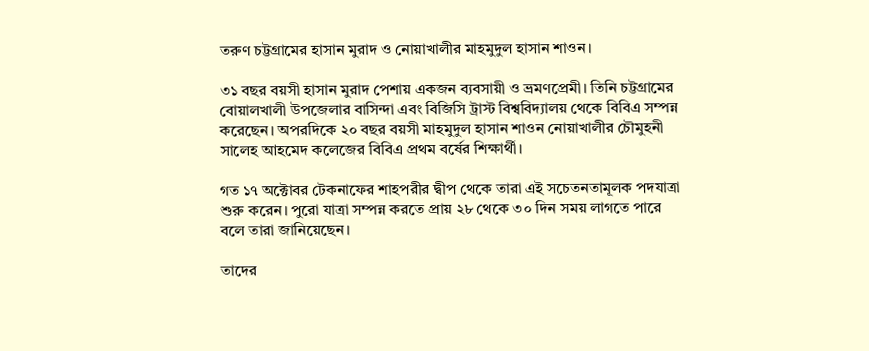তরুণ চট্টগ্রামের হাসান মুরাদ ও নোয়াখালীর মাহমুদুল হাসান শাওন।

৩১ বছর বয়সী হাসান মুরাদ পেশায় একজন ব্যবসায়ী ও ভ্রমণপ্রেমী। তিনি চট্টগ্রামের বোয়ালখালী উপজেলার বাসিন্দা এবং বিজিসি ট্রাস্ট বিশ্ববিদ্যালয় থেকে বিবিএ সম্পন্ন করেছেন। অপরদিকে ২০ বছর বয়সী মাহমুদুল হাসান শাওন নোয়াখালীর চৌমুহনী সালেহ আহমেদ কলেজের বিবিএ প্রথম বর্ষের শিক্ষার্থী।

গত ১৭ অক্টোবর টেকনাফের শাহপরীর দ্বীপ থেকে তারা এই সচেতনতামূলক পদযাত্রা শুরু করেন। পুরো যাত্রা সম্পন্ন করতে প্রায় ২৮ থেকে ৩০ দিন সময় লাগতে পারে বলে তারা জানিয়েছেন।

তাদের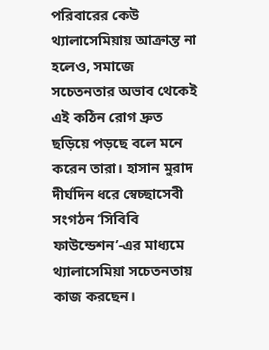পরিবারের কেউ থ্যালাসেমিয়ায় আক্রান্ত না হলেও, সমাজে সচেতনতার অভাব থেকেই এই কঠিন রোগ দ্রুত ছড়িয়ে পড়ছে বলে মনে করেন তারা। হাসান মুরাদ দীর্ঘদিন ধরে স্বেচ্ছাসেবী সংগঠন ‘সিবিবি ফাউন্ডেশন’-এর মাধ্যমে থ্যালাসেমিয়া সচেতনতায় কাজ করছেন।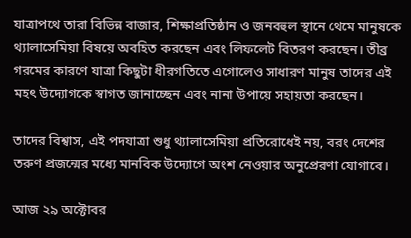যাত্রাপথে তারা বিভিন্ন বাজার, শিক্ষাপ্রতিষ্ঠান ও জনবহুল স্থানে থেমে মানুষকে থ্যালাসেমিয়া বিষয়ে অবহিত করছেন এবং লিফলেট বিতরণ করছেন। তীব্র গরমের কারণে যাত্রা কিছুটা ধীরগতিতে এগোলেও সাধারণ মানুষ তাদের এই মহৎ উদ্যোগকে স্বাগত জানাচ্ছেন এবং নানা উপায়ে সহায়তা করছেন।

তাদের বিশ্বাস, এই পদযাত্রা শুধু থ্যালাসেমিয়া প্রতিরোধেই নয়, বরং দেশের তরুণ প্রজন্মের মধ্যে মানবিক উদ্যোগে অংশ নেওয়ার অনুপ্রেরণা যোগাবে।

আজ ২৯ অক্টোবর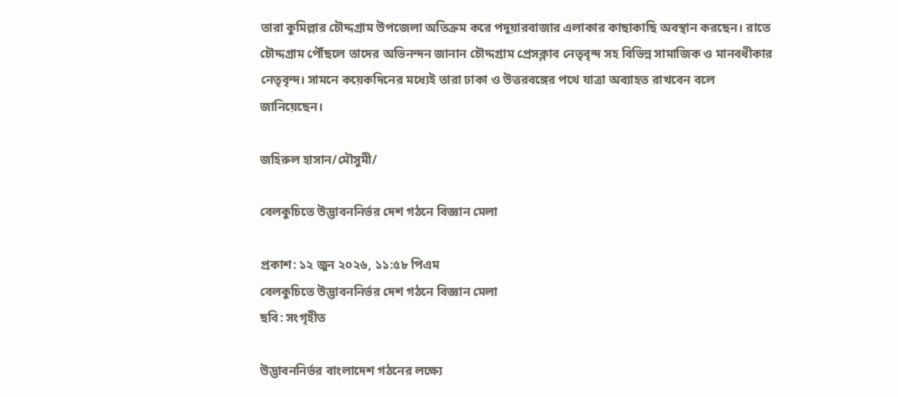তারা কুমিল্লার চৌদ্দগ্রাম উপজেলা অতিক্রম করে পদুয়ারবাজার এলাকার কাছাকাছি অবস্থান করছেন। রাতে চৌদ্দগ্রাম পৌঁছলে তাদের অভিনন্দন জানান চৌদ্দগ্রাম প্রেসক্লাব নেতৃবৃন্দ সহ বিভিন্ন সামাজিক ও মানবধীকার নেতৃবৃন্দ। সামনে কয়েকদিনের মধ্যেই তারা ঢাকা ও উত্তরবঙ্গের পথে যাত্রা অব্যাহত রাখবেন বলে জানিয়েছেন।

জহিরুল হাসান/মৌসুমী/

বেলকুচিতে উদ্ভাবননির্ভর দেশ গঠনে বিজ্ঞান মেলা

প্রকাশ: ১২ জুন ২০২৬, ১১:৫৮ পিএম
বেলকুচিতে উদ্ভাবননির্ভর দেশ গঠনে বিজ্ঞান মেলা
ছবি: সংগৃহীত

উদ্ভাবননির্ভর বাংলাদেশ গঠনের লক্ষ্যে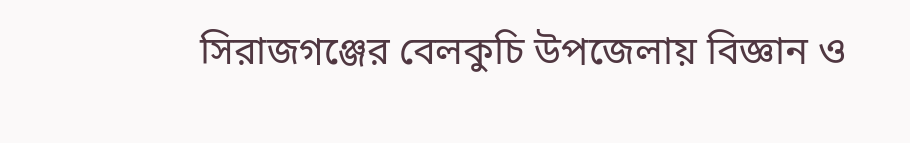সিরাজগঞ্জের বেলকুচি উপজেলায় বিজ্ঞান ও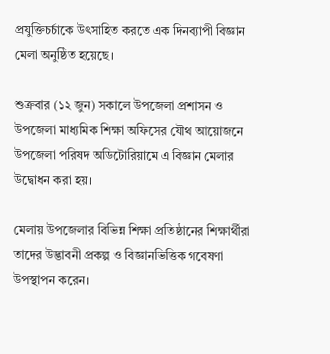প্রযুক্তিচর্চাকে উৎসাহিত করতে এক দিনব্যাপী বিজ্ঞান মেলা অনুষ্ঠিত হয়েছে।

শুক্রবার (১২ জুন) সকালে উপজেলা প্রশাসন ও উপজেলা মাধ্যমিক শিক্ষা অফিসের যৌথ আয়োজনে উপজেলা পরিষদ অডিটোরিয়ামে এ বিজ্ঞান মেলার উদ্বোধন করা হয়।

মেলায় উপজেলার বিভিন্ন শিক্ষা প্রতিষ্ঠানের শিক্ষার্থীরা তাদের উদ্ভাবনী প্রকল্প ও বিজ্ঞানভিত্তিক গবেষণা উপস্থাপন করেন।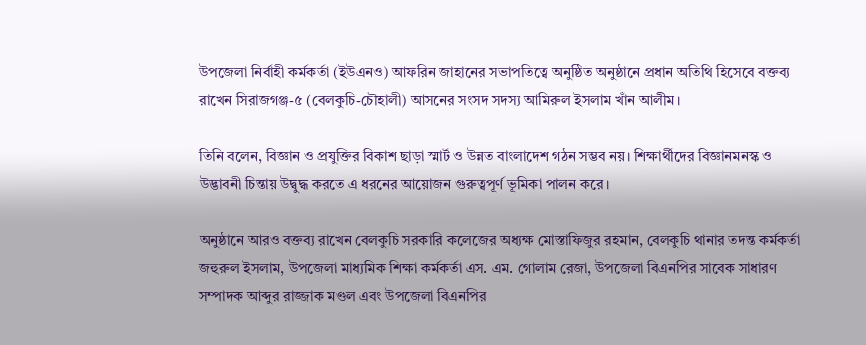উপজেলা নির্বাহী কর্মকর্তা (ইউএনও) আফরিন জাহানের সভাপতিত্বে অনুষ্ঠিত অনুষ্ঠানে প্রধান অতিথি হিসেবে বক্তব্য রাখেন সিরাজগঞ্জ-৫ (বেলকুচি-চৌহালী) আসনের সংসদ সদস্য আমিরুল ইসলাম খাঁন আলীম।

তিনি বলেন, বিজ্ঞান ও প্রযুক্তির বিকাশ ছাড়া স্মার্ট ও উন্নত বাংলাদেশ গঠন সম্ভব নয়। শিক্ষার্থীদের বিজ্ঞানমনস্ক ও উদ্ভাবনী চিন্তায় উদ্বুদ্ধ করতে এ ধরনের আয়োজন গুরুত্বপূর্ণ ভূমিকা পালন করে।

অনুষ্ঠানে আরও বক্তব্য রাখেন বেলকুচি সরকারি কলেজের অধ্যক্ষ মোস্তাফিজুর রহমান, বেলকুচি থানার তদন্ত কর্মকর্তা জহুরুল ইসলাম, উপজেলা মাধ্যমিক শিক্ষা কর্মকর্তা এস. এম. গোলাম রেজা, উপজেলা বিএনপির সাবেক সাধারণ সম্পাদক আব্দুর রাজ্জাক মণ্ডল এবং উপজেলা বিএনপির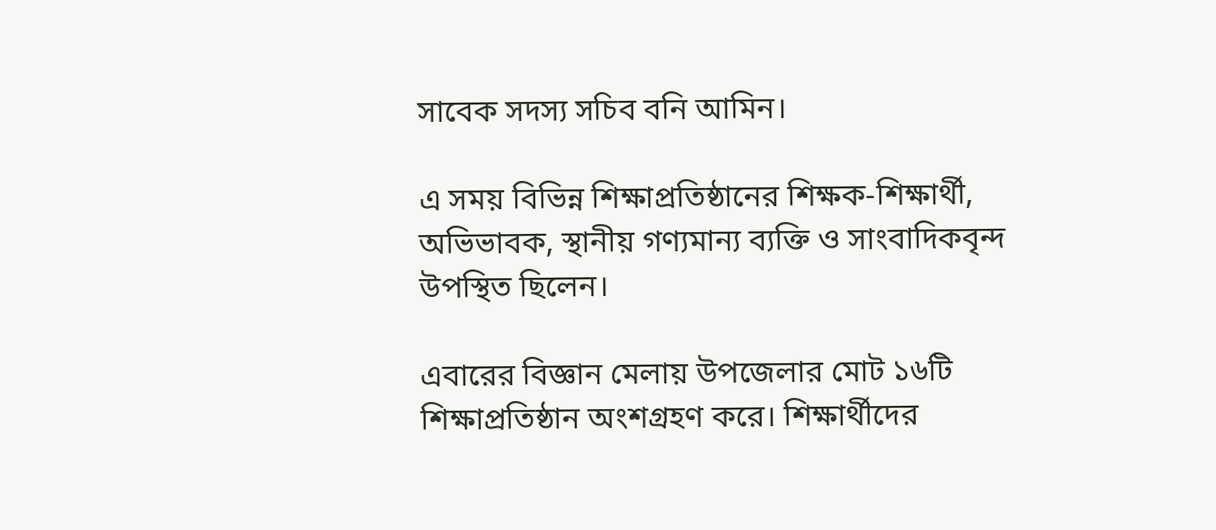সাবেক সদস্য সচিব বনি আমিন।

এ সময় বিভিন্ন শিক্ষাপ্রতিষ্ঠানের শিক্ষক-শিক্ষার্থী, অভিভাবক, স্থানীয় গণ্যমান্য ব্যক্তি ও সাংবাদিকবৃন্দ উপস্থিত ছিলেন।

এবারের বিজ্ঞান মেলায় উপজেলার মোট ১৬টি শিক্ষাপ্রতিষ্ঠান অংশগ্রহণ করে। শিক্ষার্থীদের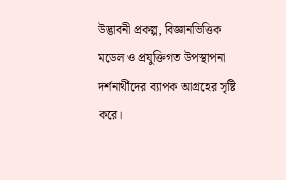উদ্ভাবনী প্রকল্প, বিজ্ঞানভিত্তিক মডেল ও প্রযুক্তিগত উপস্থাপনা দর্শনার্থীদের ব্যাপক আগ্রহের সৃষ্টি করে।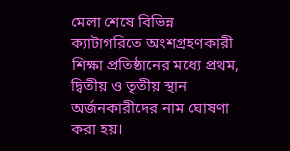মেলা শেষে বিভিন্ন ক্যাটাগরিতে অংশগ্রহণকারী শিক্ষা প্রতিষ্ঠানের মধ্যে প্রথম, দ্বিতীয় ও তৃতীয় স্থান অর্জনকারীদের নাম ঘোষণা করা হয়।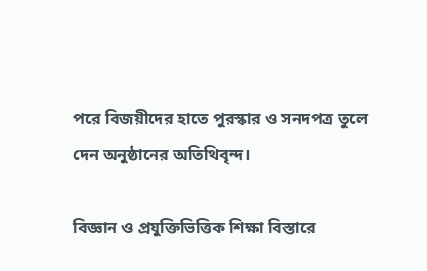পরে বিজয়ীদের হাতে পুরস্কার ও সনদপত্র তুলে দেন অনুষ্ঠানের অতিথিবৃন্দ।

বিজ্ঞান ও প্রযুক্তিভিত্তিক শিক্ষা বিস্তারে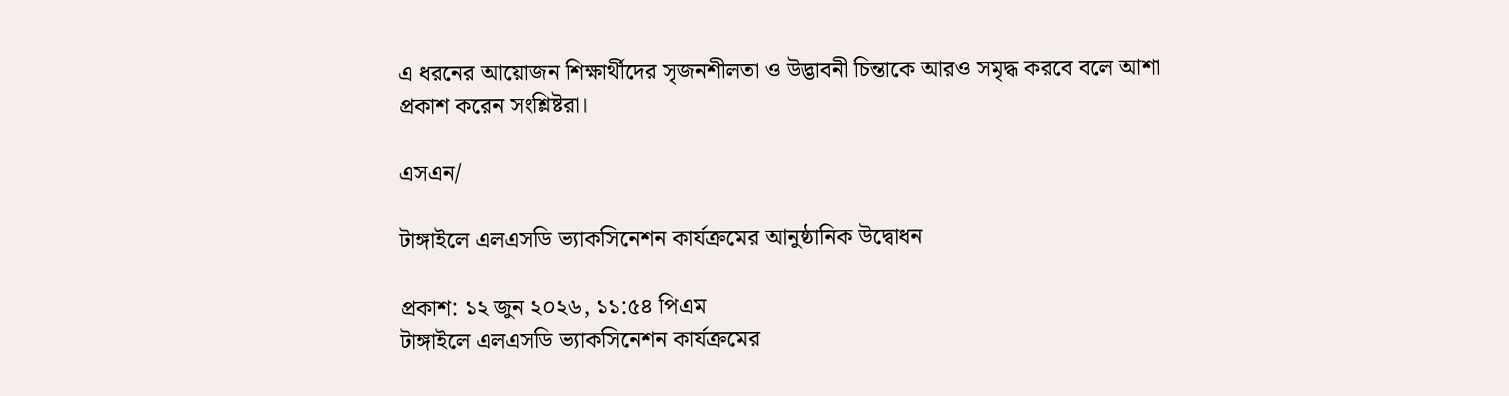এ ধরনের আয়োজন শিক্ষার্থীদের সৃজনশীলতা ও উদ্ভাবনী চিন্তাকে আরও সমৃদ্ধ করবে বলে আশা প্রকাশ করেন সংশ্লিষ্টরা।

এসএন/

টাঙ্গাইলে এলএসডি ভ্যাকসিনেশন কার্যক্রমের আনুষ্ঠানিক উদ্বোধন

প্রকাশ: ১২ জুন ২০২৬, ১১:৫৪ পিএম
টাঙ্গাইলে এলএসডি ভ্যাকসিনেশন কার্যক্রমের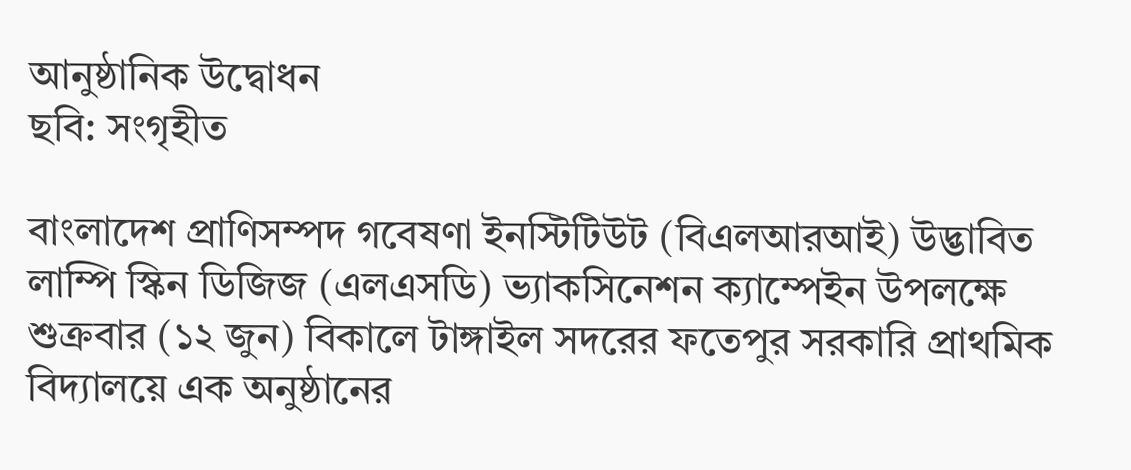আনুষ্ঠানিক উদ্বোধন
ছবি: সংগৃহীত

বাংলাদেশ প্রাণিসম্পদ গবেষণা ইনস্টিটিউট (বিএলআরআই) উদ্ভাবিত লাম্পি স্কিন ডিজিজ (এলএসডি) ভ্যাকসিনেশন ক্যাম্পেইন উপলক্ষে শুক্রবার (১২ জুন) বিকালে টাঙ্গাইল সদরের ফতেপুর সরকারি প্রাথমিক বিদ্যালয়ে এক অনুষ্ঠানের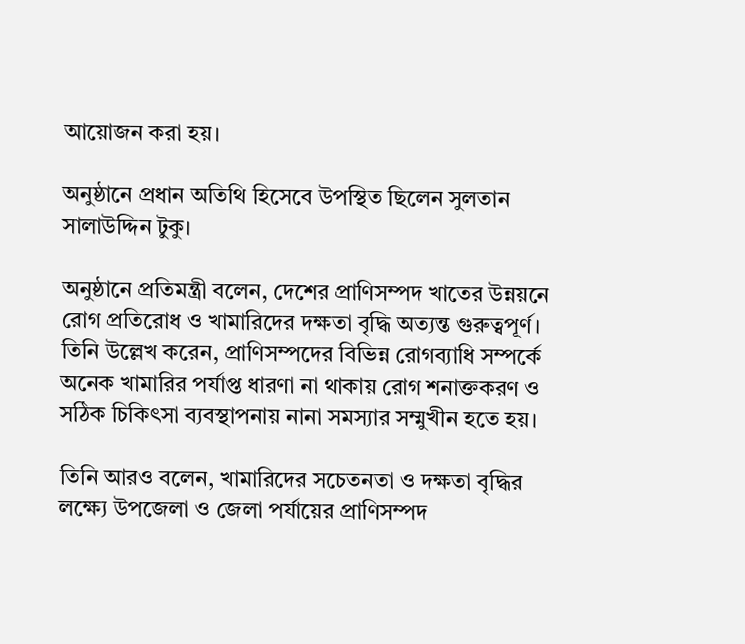আয়োজন করা হয়।

অনুষ্ঠানে প্রধান অতিথি হিসেবে উপস্থিত ছিলেন সুলতান সালাউদ্দিন টুকু।

অনুষ্ঠানে প্রতিমন্ত্রী বলেন, দেশের প্রাণিসম্পদ খাতের উন্নয়নে রোগ প্রতিরোধ ও খামারিদের দক্ষতা বৃদ্ধি অত্যন্ত গুরুত্বপূর্ণ। তিনি উল্লেখ করেন, প্রাণিসম্পদের বিভিন্ন রোগব্যাধি সম্পর্কে অনেক খামারির পর্যাপ্ত ধারণা না থাকায় রোগ শনাক্তকরণ ও সঠিক চিকিৎসা ব্যবস্থাপনায় নানা সমস্যার সম্মুখীন হতে হয়।

তিনি আরও বলেন, খামারিদের সচেতনতা ও দক্ষতা বৃদ্ধির লক্ষ্যে উপজেলা ও জেলা পর্যায়ের প্রাণিসম্পদ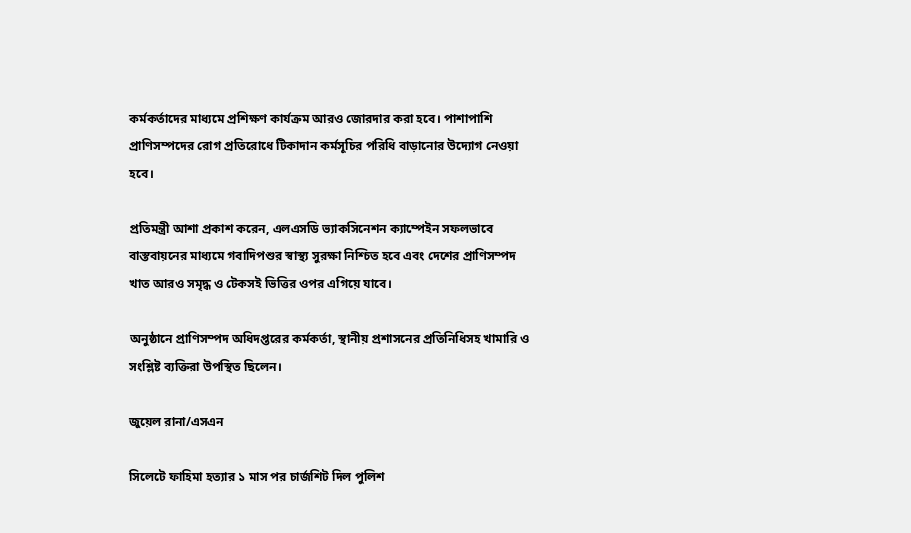কর্মকর্তাদের মাধ্যমে প্রশিক্ষণ কার্যক্রম আরও জোরদার করা হবে। পাশাপাশি প্রাণিসম্পদের রোগ প্রতিরোধে টিকাদান কর্মসূচির পরিধি বাড়ানোর উদ্যোগ নেওয়া হবে।

প্রতিমন্ত্রী আশা প্রকাশ করেন, এলএসডি ভ্যাকসিনেশন ক্যাম্পেইন সফলভাবে বাস্তবায়নের মাধ্যমে গবাদিপশুর স্বাস্থ্য সুরক্ষা নিশ্চিত হবে এবং দেশের প্রাণিসম্পদ খাত আরও সমৃদ্ধ ও টেকসই ভিত্তির ওপর এগিয়ে যাবে।

অনুষ্ঠানে প্রাণিসম্পদ অধিদপ্তরের কর্মকর্তা, স্থানীয় প্রশাসনের প্রতিনিধিসহ খামারি ও সংশ্লিষ্ট ব্যক্তিরা উপস্থিত ছিলেন।

জুয়েল রানা/এসএন

সিলেটে ফাহিমা হত্যার ১ মাস পর চার্জশিট দিল পুলিশ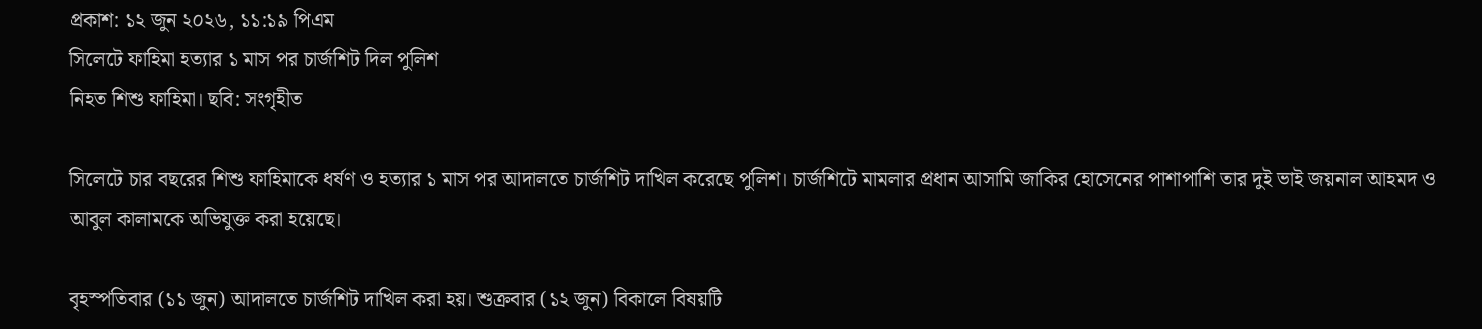প্রকাশ: ১২ জুন ২০২৬, ১১:১৯ পিএম
সিলেটে ফাহিমা হত্যার ১ মাস পর চার্জশিট দিল পুলিশ
নিহত শিশু ফাহিমা। ছবি: সংগৃহীত

সিলেটে চার বছরের শিশু ফাহিমাকে ধর্ষণ ও হত্যার ১ মাস পর আদালতে চার্জশিট দাখিল করেছে পুলিশ। চার্জশিটে মামলার প্রধান আসামি জাকির হোসেনের পাশাপাশি তার দুই ভাই জয়নাল আহমদ ও আবুল কালামকে অভিযুক্ত করা হয়েছে।

বৃহস্পতিবার (১১ জুন) আদালতে চার্জশিট দাখিল করা হয়। শুক্রবার (১২ জুন) বিকালে বিষয়টি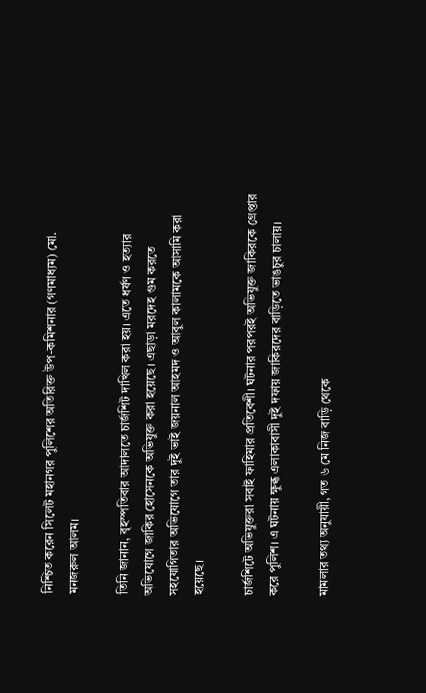নিশ্চিত করেন সিলেট মহানগর পুলিশের অতিরিক্ত উপ-কমিশনার (গণমাধ্যম) মো. মনজরুল আলম।

তিনি জানান, বৃহস্পতিবার আদালতে চার্জশিট দাখিল করা হয়। এতে ধর্ষণ ও হত্যার অভিযোগে জাকির হোসেনকে অভিযুক্ত করা হয়েছে। এছাড়া মরদেহ গুম করতে সহযোগিতার অভিযোগে তার দুই ভাই জয়নাল আহমদ ও আবুল কালামকে আসামি করা হয়েছে।

চার্জশিটে অভিযুক্তরা সবাই ফাহিমার প্রতিবেশী। ঘটনার পরপরই অভিযুক্ত জাকিরকে গ্রেপ্তার করে পুলিশ। এ ঘটনায় ক্ষুব্ধ এলাকাবাসী দুই দফায় জাকিরদের বাড়িতে ভাঙচুর চালায়।

মামলার তথ্য অনুযায়ী, গত ৬ মে নিজ বাড়ি থেকে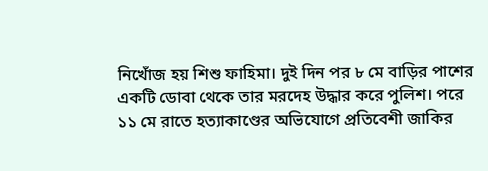নিখোঁজ হয় শিশু ফাহিমা। দুই দিন পর ৮ মে বাড়ির পাশের একটি ডোবা থেকে তার মরদেহ উদ্ধার করে পুলিশ। পরে ১১ মে রাতে হত্যাকাণ্ডের অভিযোগে প্রতিবেশী জাকির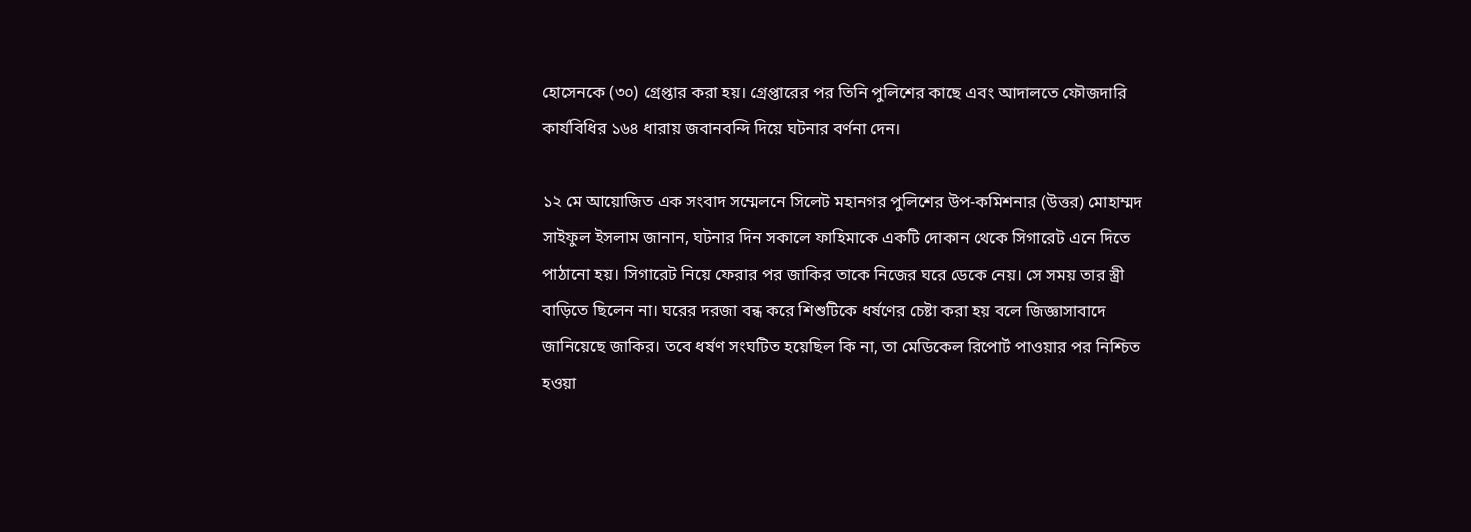হোসেনকে (৩০) গ্রেপ্তার করা হয়। গ্রেপ্তারের পর তিনি পুলিশের কাছে এবং আদালতে ফৌজদারি কার্যবিধির ১৬৪ ধারায় জবানবন্দি দিয়ে ঘটনার বর্ণনা দেন।

১২ মে আয়োজিত এক সংবাদ সম্মেলনে সিলেট মহানগর পুলিশের উপ-কমিশনার (উত্তর) মোহাম্মদ সাইফুল ইসলাম জানান, ঘটনার দিন সকালে ফাহিমাকে একটি দোকান থেকে সিগারেট এনে দিতে পাঠানো হয়। সিগারেট নিয়ে ফেরার পর জাকির তাকে নিজের ঘরে ডেকে নেয়। সে সময় তার স্ত্রী বাড়িতে ছিলেন না। ঘরের দরজা বন্ধ করে শিশুটিকে ধর্ষণের চেষ্টা করা হয় বলে জিজ্ঞাসাবাদে জানিয়েছে জাকির। তবে ধর্ষণ সংঘটিত হয়েছিল কি না, তা মেডিকেল রিপোর্ট পাওয়ার পর নিশ্চিত হওয়া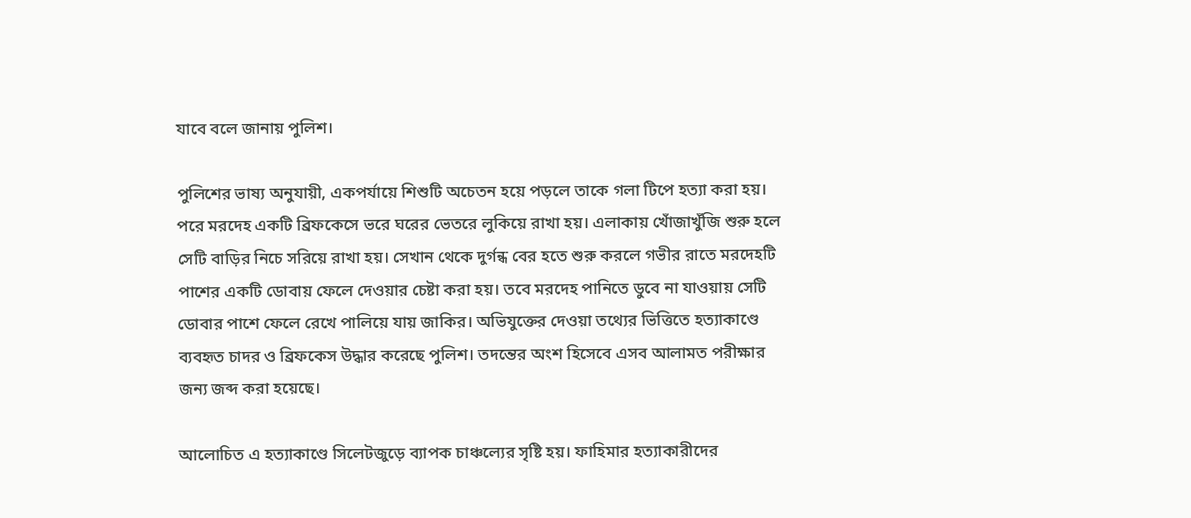যাবে বলে জানায় পুলিশ।

পুলিশের ভাষ্য অনুযায়ী, একপর্যায়ে শিশুটি অচেতন হয়ে পড়লে তাকে গলা টিপে হত্যা করা হয়। পরে মরদেহ একটি ব্রিফকেসে ভরে ঘরের ভেতরে লুকিয়ে রাখা হয়। এলাকায় খোঁজাখুঁজি শুরু হলে সেটি বাড়ির নিচে সরিয়ে রাখা হয়। সেখান থেকে দুর্গন্ধ বের হতে শুরু করলে গভীর রাতে মরদেহটি পাশের একটি ডোবায় ফেলে দেওয়ার চেষ্টা করা হয়। তবে মরদেহ পানিতে ডুবে না যাওয়ায় সেটি ডোবার পাশে ফেলে রেখে পালিয়ে যায় জাকির। অভিযুক্তের দেওয়া তথ্যের ভিত্তিতে হত্যাকাণ্ডে ব্যবহৃত চাদর ও ব্রিফকেস উদ্ধার করেছে পুলিশ। তদন্তের অংশ হিসেবে এসব আলামত পরীক্ষার জন্য জব্দ করা হয়েছে।

আলোচিত এ হত্যাকাণ্ডে সিলেটজুড়ে ব্যাপক চাঞ্চল্যের সৃষ্টি হয়। ফাহিমার হত্যাকারীদের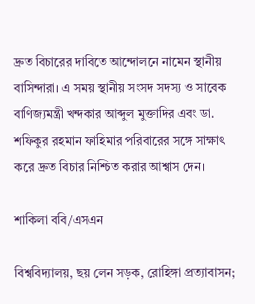দ্রুত বিচারের দাবিতে আন্দোলনে নামেন স্থানীয় বাসিন্দারা। এ সময় স্থানীয় সংসদ সদস্য ও সাবেক বাণিজ্যমন্ত্রী খন্দকার আব্দুল মুক্তাদির এবং ডা. শফিকুর রহমান ফাহিমার পরিবারের সঙ্গে সাক্ষাৎ করে দ্রুত বিচার নিশ্চিত করার আশ্বাস দেন।

শাকিলা ববি/এসএন

বিশ্ববিদ্যালয়, ছয় লেন সড়ক, রোহিঙ্গা প্রত্যাবাসন;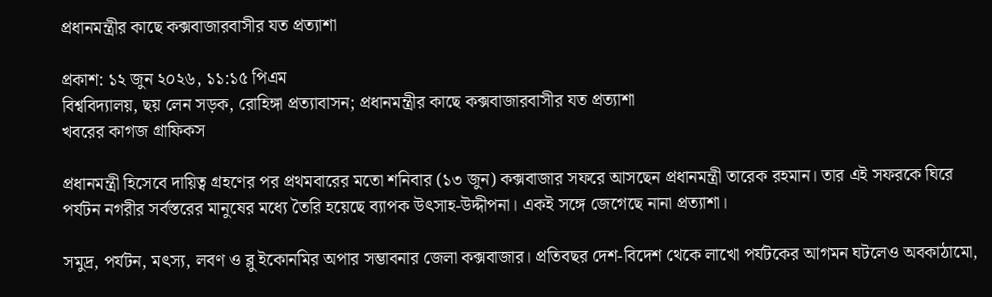প্রধানমন্ত্রীর কাছে কক্সবাজারবাসীর যত প্রত্যাশা

প্রকাশ: ১২ জুন ২০২৬, ১১:১৫ পিএম
বিশ্ববিদ্যালয়, ছয় লেন সড়ক, রোহিঙ্গা প্রত্যাবাসন; প্রধানমন্ত্রীর কাছে কক্সবাজারবাসীর যত প্রত্যাশা
খবরের কাগজ গ্রাফিকস

প্রধানমন্ত্রী হিসেবে দায়িত্ব গ্রহণের পর প্রথমবারের মতো শনিবার (১৩ জুন) কক্সবাজার সফরে আসছেন প্রধানমন্ত্রী তারেক রহমান। তার এই সফরকে ঘিরে পর্যটন নগরীর সর্বস্তরের মানুষের মধ্যে তৈরি হয়েছে ব্যাপক উৎসাহ-উদ্দীপনা। একই সঙ্গে জেগেছে নানা প্রত্যাশা।

সমুদ্র, পর্যটন, মৎস্য, লবণ ও ব্লু ইকোনমির অপার সম্ভাবনার জেলা কক্সবাজার। প্রতিবছর দেশ-বিদেশ থেকে লাখো পর্যটকের আগমন ঘটলেও অবকাঠামো,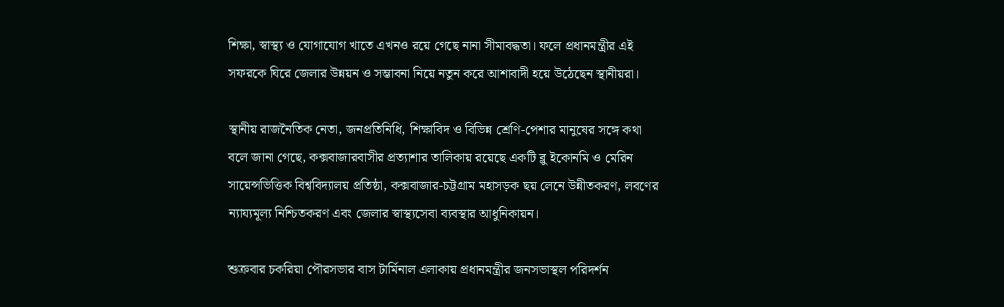শিক্ষা, স্বাস্থ্য ও যোগাযোগ খাতে এখনও রয়ে গেছে নানা সীমাবদ্ধতা। ফলে প্রধানমন্ত্রীর এই সফরকে ঘিরে জেলার উন্নয়ন ও সম্ভাবনা নিয়ে নতুন করে আশাবাদী হয়ে উঠেছেন স্থানীয়রা।

স্থানীয় রাজনৈতিক নেতা, জনপ্রতিনিধি, শিক্ষাবিদ ও বিভিন্ন শ্রেণি-পেশার মানুষের সঙ্গে কথা বলে জানা গেছে, কক্সবাজারবাসীর প্রত্যাশার তালিকায় রয়েছে একটি ব্লু ইকোনমি ও মেরিন সায়েন্সভিত্তিক বিশ্ববিদ্যালয় প্রতিষ্ঠা, কক্সবাজার-চট্টগ্রাম মহাসড়ক ছয় লেনে উন্নীতকরণ, লবণের ন্যায্যমূল্য নিশ্চিতকরণ এবং জেলার স্বাস্থ্যসেবা ব্যবস্থার আধুনিকায়ন।

শুক্রবার চকরিয়া পৌরসভার বাস টার্মিনাল এলাকায় প্রধানমন্ত্রীর জনসভাস্থল পরিদর্শন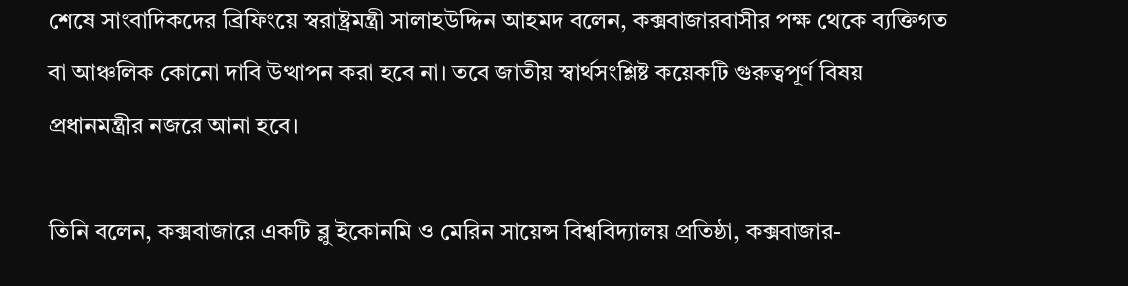শেষে সাংবাদিকদের ব্রিফিংয়ে স্বরাষ্ট্রমন্ত্রী সালাহউদ্দিন আহমদ বলেন, কক্সবাজারবাসীর পক্ষ থেকে ব্যক্তিগত বা আঞ্চলিক কোনো দাবি উত্থাপন করা হবে না। তবে জাতীয় স্বার্থসংশ্লিষ্ট কয়েকটি গুরুত্বপূর্ণ বিষয় প্রধানমন্ত্রীর নজরে আনা হবে।

তিনি বলেন, কক্সবাজারে একটি ব্লু ইকোনমি ও মেরিন সায়েন্স বিশ্ববিদ্যালয় প্রতিষ্ঠা, কক্সবাজার-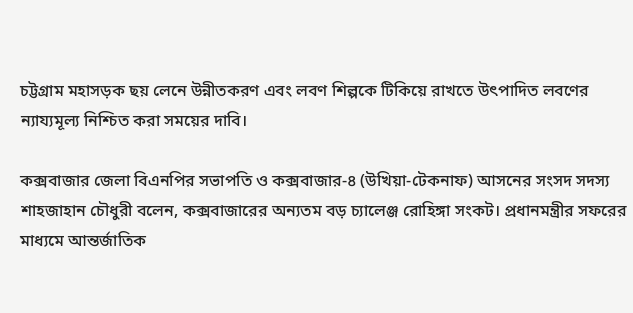চট্টগ্রাম মহাসড়ক ছয় লেনে উন্নীতকরণ এবং লবণ শিল্পকে টিকিয়ে রাখতে উৎপাদিত লবণের ন্যায্যমূল্য নিশ্চিত করা সময়ের দাবি।

কক্সবাজার জেলা বিএনপির সভাপতি ও কক্সবাজার-৪ (উখিয়া-টেকনাফ) আসনের সংসদ সদস্য শাহজাহান চৌধুরী বলেন, কক্সবাজারের অন্যতম বড় চ্যালেঞ্জ রোহিঙ্গা সংকট। প্রধানমন্ত্রীর সফরের মাধ্যমে আন্তর্জাতিক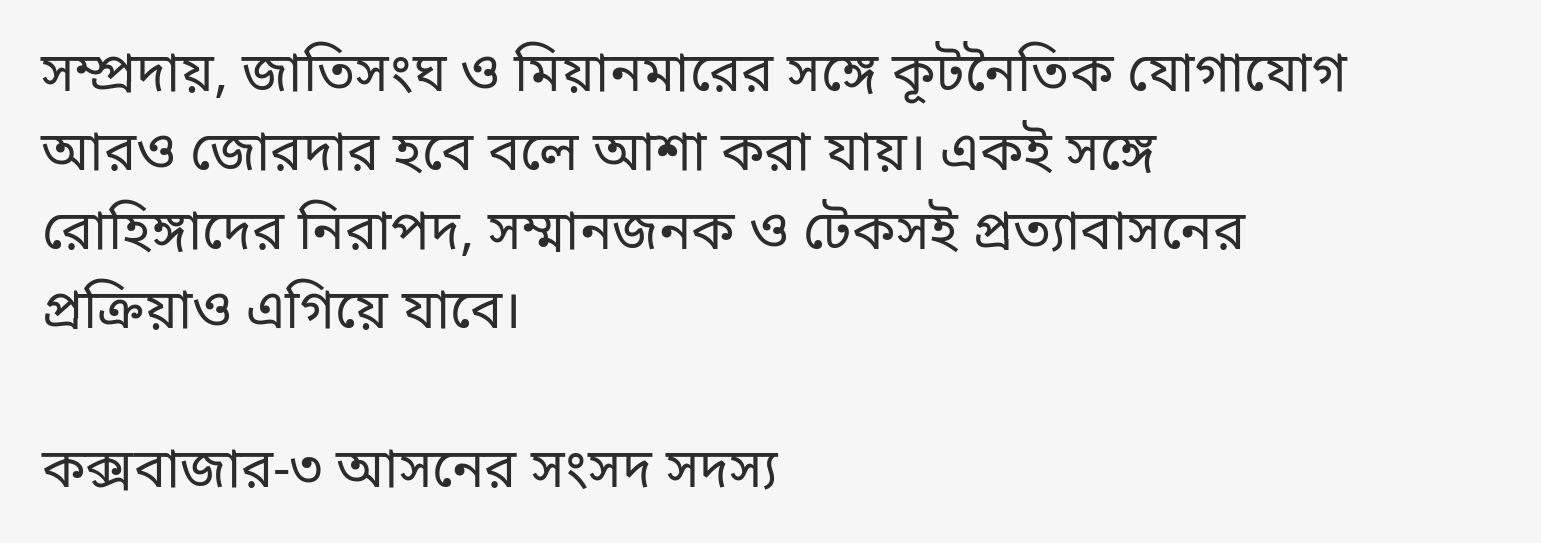সম্প্রদায়, জাতিসংঘ ও মিয়ানমারের সঙ্গে কূটনৈতিক যোগাযোগ আরও জোরদার হবে বলে আশা করা যায়। একই সঙ্গে রোহিঙ্গাদের নিরাপদ, সম্মানজনক ও টেকসই প্রত্যাবাসনের প্রক্রিয়াও এগিয়ে যাবে।

কক্সবাজার-৩ আসনের সংসদ সদস্য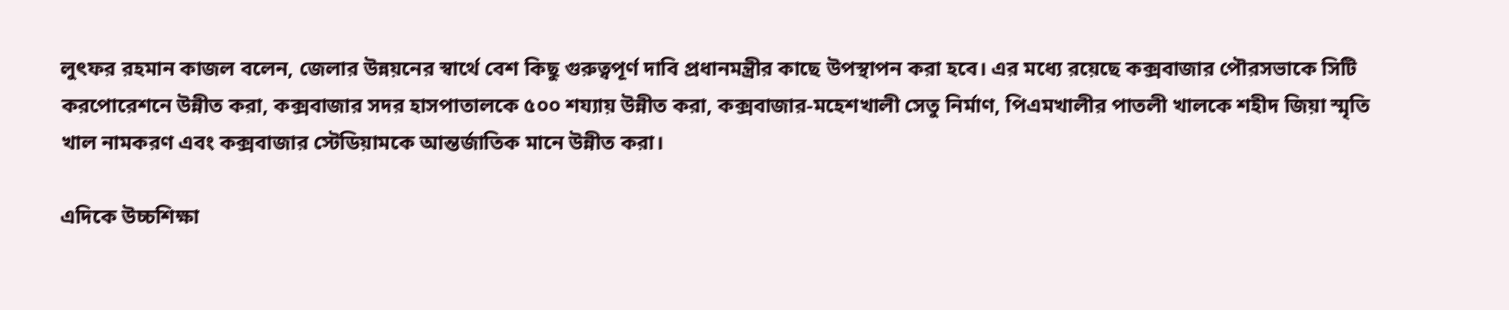লুৎফর রহমান কাজল বলেন, জেলার উন্নয়নের স্বার্থে বেশ কিছু গুরুত্বপূর্ণ দাবি প্রধানমন্ত্রীর কাছে উপস্থাপন করা হবে। এর মধ্যে রয়েছে কক্সবাজার পৌরসভাকে সিটি করপোরেশনে উন্নীত করা, কক্সবাজার সদর হাসপাতালকে ৫০০ শয্যায় উন্নীত করা, কক্সবাজার-মহেশখালী সেতু নির্মাণ, পিএমখালীর পাতলী খালকে শহীদ জিয়া স্মৃতি খাল নামকরণ এবং কক্সবাজার স্টেডিয়ামকে আন্তর্জাতিক মানে উন্নীত করা।

এদিকে উচ্চশিক্ষা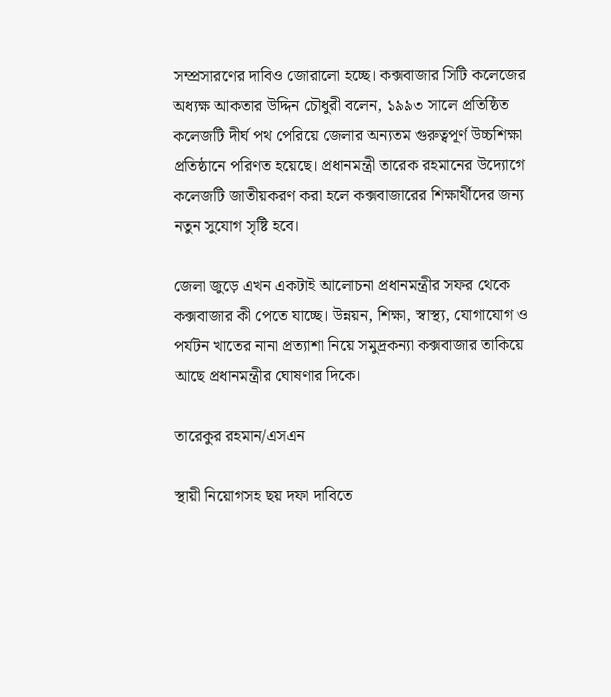সম্প্রসারণের দাবিও জোরালো হচ্ছে। কক্সবাজার সিটি কলেজের অধ্যক্ষ আকতার উদ্দিন চৌধুরী বলেন, ১৯৯৩ সালে প্রতিষ্ঠিত কলেজটি দীর্ঘ পথ পেরিয়ে জেলার অন্যতম গুরুত্বপূর্ণ উচ্চশিক্ষা প্রতিষ্ঠানে পরিণত হয়েছে। প্রধানমন্ত্রী তারেক রহমানের উদ্যোগে কলেজটি জাতীয়করণ করা হলে কক্সবাজারের শিক্ষার্থীদের জন্য নতুন সুযোগ সৃষ্টি হবে।

জেলা জুড়ে এখন একটাই আলোচনা প্রধানমন্ত্রীর সফর থেকে কক্সবাজার কী পেতে যাচ্ছে। উন্নয়ন, শিক্ষা, স্বাস্থ্য, যোগাযোগ ও পর্যটন খাতের নানা প্রত্যাশা নিয়ে সমুদ্রকন্যা কক্সবাজার তাকিয়ে আছে প্রধানমন্ত্রীর ঘোষণার দিকে।

তারেকুর রহমান/এসএন

স্থায়ী নিয়োগসহ ছয় দফা দাবিতে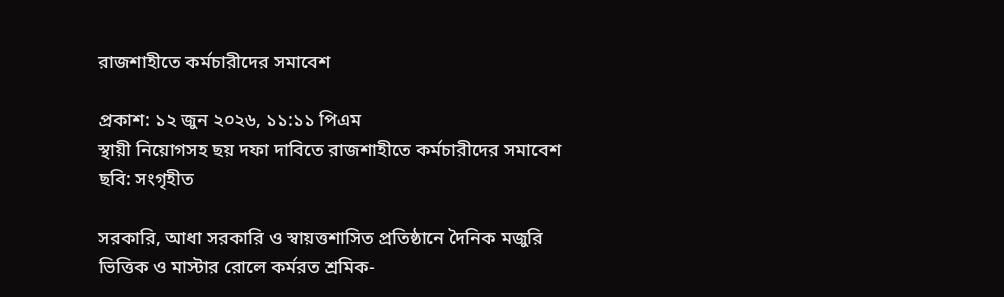রাজশাহীতে কর্মচারীদের সমাবেশ

প্রকাশ: ১২ জুন ২০২৬, ১১:১১ পিএম
স্থায়ী নিয়োগসহ ছয় দফা দাবিতে রাজশাহীতে কর্মচারীদের সমাবেশ
ছবি: সংগৃহীত

সরকারি, আধা সরকারি ও স্বায়ত্তশাসিত প্রতিষ্ঠানে দৈনিক মজুরি ভিত্তিক ও মাস্টার রোলে কর্মরত শ্রমিক-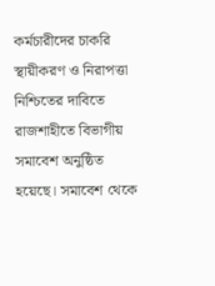কর্মচারীদের চাকরি স্থায়ীকরণ ও নিরাপত্তা নিশ্চিতের দাবিতে রাজশাহীতে বিভাগীয় সমাবেশ অনুষ্ঠিত হয়েছে। সমাবেশ থেকে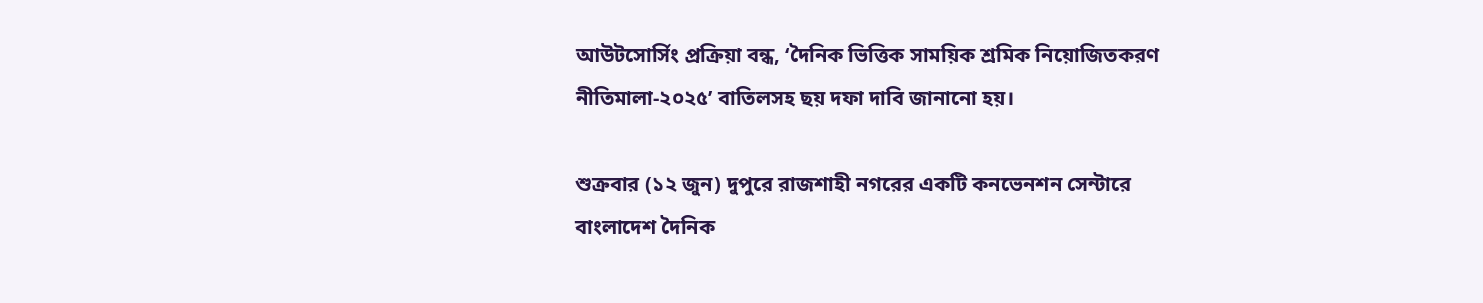আউটসোর্সিং প্রক্রিয়া বন্ধ, ‘দৈনিক ভিত্তিক সাময়িক শ্রমিক নিয়োজিতকরণ নীতিমালা-২০২৫’ বাতিলসহ ছয় দফা দাবি জানানো হয়।

শুক্রবার (১২ জুন) দুপুরে রাজশাহী নগরের একটি কনভেনশন সেন্টারে বাংলাদেশ দৈনিক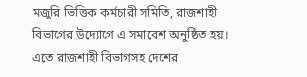মজুরি ভিত্তিক কর্মচারী সমিতি, রাজশাহী বিভাগের উদ্যোগে এ সমাবেশ অনুষ্ঠিত হয়। এতে রাজশাহী বিভাগসহ দেশের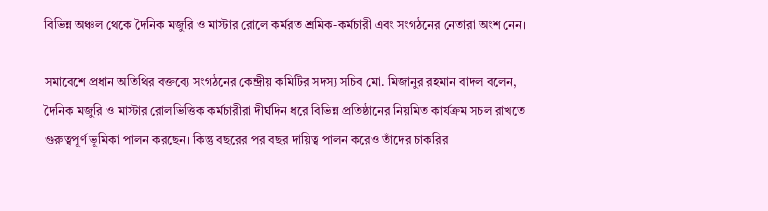বিভিন্ন অঞ্চল থেকে দৈনিক মজুরি ও মাস্টার রোলে কর্মরত শ্রমিক-কর্মচারী এবং সংগঠনের নেতারা অংশ নেন।

সমাবেশে প্রধান অতিথির বক্তব্যে সংগঠনের কেন্দ্রীয় কমিটির সদস্য সচিব মো. মিজানুর রহমান বাদল বলেন, দৈনিক মজুরি ও মাস্টার রোলভিত্তিক কর্মচারীরা দীর্ঘদিন ধরে বিভিন্ন প্রতিষ্ঠানের নিয়মিত কার্যক্রম সচল রাখতে গুরুত্বপূর্ণ ভূমিকা পালন করছেন। কিন্তু বছরের পর বছর দায়িত্ব পালন করেও তাঁদের চাকরির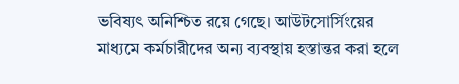ভবিষ্যৎ অনিশ্চিত রয়ে গেছে। আউটসোর্সিংয়ের মাধ্যমে কর্মচারীদের অন্য ব্যবস্থায় হস্তান্তর করা হলে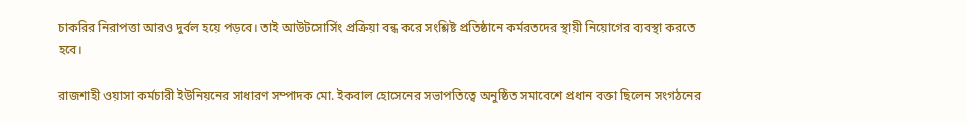চাকরির নিরাপত্তা আরও দুর্বল হয়ে পড়বে। তাই আউটসোর্সিং প্রক্রিয়া বন্ধ করে সংশ্লিষ্ট প্রতিষ্ঠানে কর্মরতদের স্থায়ী নিয়োগের ব্যবস্থা করতে হবে।

রাজশাহী ওয়াসা কর্মচারী ইউনিয়নের সাধারণ সম্পাদক মো. ইকবাল হোসেনের সভাপতিত্বে অনুষ্ঠিত সমাবেশে প্রধান বক্তা ছিলেন সংগঠনের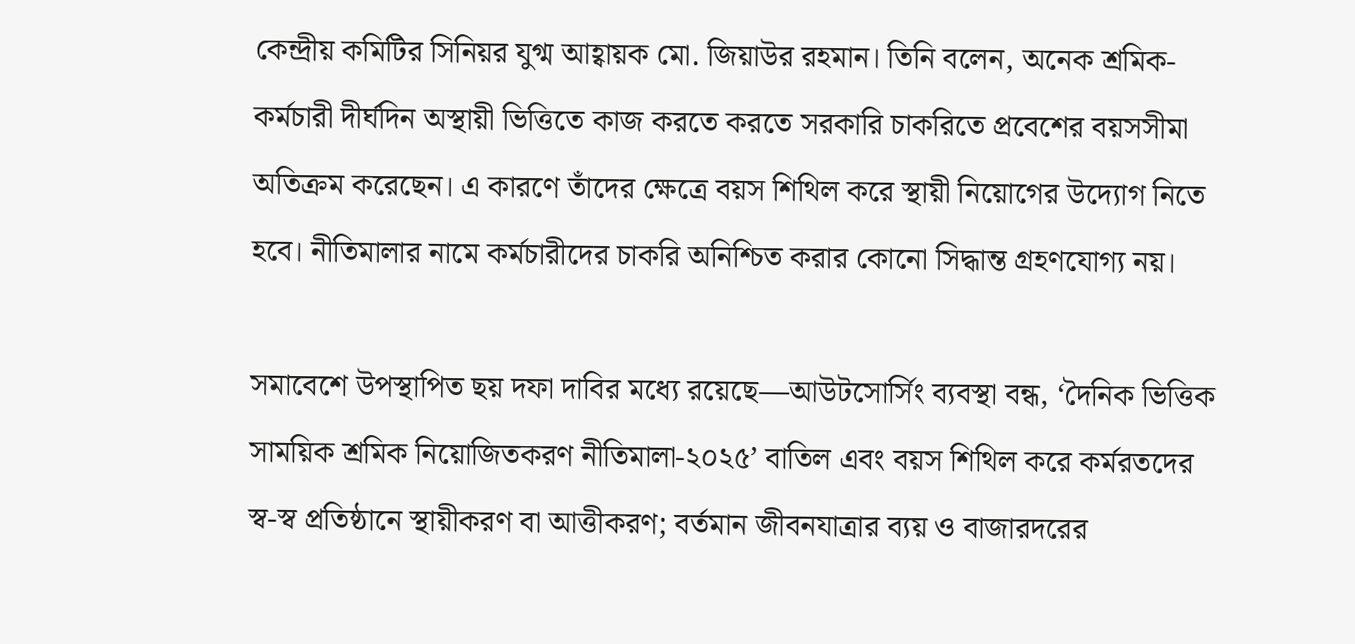কেন্দ্রীয় কমিটির সিনিয়র যুগ্ম আহ্বায়ক মো. জিয়াউর রহমান। তিনি বলেন, অনেক শ্রমিক-কর্মচারী দীর্ঘদিন অস্থায়ী ভিত্তিতে কাজ করতে করতে সরকারি চাকরিতে প্রবেশের বয়সসীমা অতিক্রম করেছেন। এ কারণে তাঁদের ক্ষেত্রে বয়স শিথিল করে স্থায়ী নিয়োগের উদ্যোগ নিতে হবে। নীতিমালার নামে কর্মচারীদের চাকরি অনিশ্চিত করার কোনো সিদ্ধান্ত গ্রহণযোগ্য নয়।

সমাবেশে উপস্থাপিত ছয় দফা দাবির মধ্যে রয়েছে—আউটসোর্সিং ব্যবস্থা বন্ধ, ‘দৈনিক ভিত্তিক সাময়িক শ্রমিক নিয়োজিতকরণ নীতিমালা-২০২৫’ বাতিল এবং বয়স শিথিল করে কর্মরতদের স্ব-স্ব প্রতিষ্ঠানে স্থায়ীকরণ বা আত্তীকরণ; বর্তমান জীবনযাত্রার ব্যয় ও বাজারদরের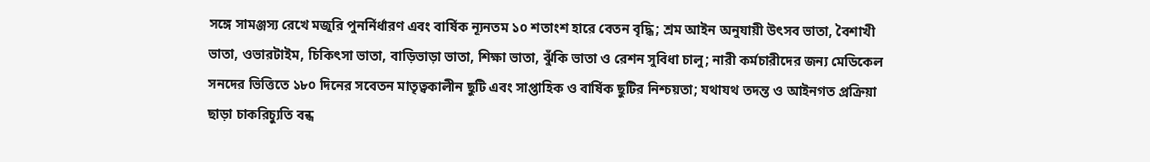সঙ্গে সামঞ্জস্য রেখে মজুরি পুনর্নির্ধারণ এবং বার্ষিক ন্যূনতম ১০ শতাংশ হারে বেতন বৃদ্ধি; শ্রম আইন অনুযায়ী উৎসব ভাতা, বৈশাখী ভাতা, ওভারটাইম, চিকিৎসা ভাতা, বাড়িভাড়া ভাতা, শিক্ষা ভাতা, ঝুঁকি ভাতা ও রেশন সুবিধা চালু; নারী কর্মচারীদের জন্য মেডিকেল সনদের ভিত্তিতে ১৮০ দিনের সবেতন মাতৃত্বকালীন ছুটি এবং সাপ্তাহিক ও বার্ষিক ছুটির নিশ্চয়তা; যথাযথ তদন্ত ও আইনগত প্রক্রিয়া ছাড়া চাকরিচ্যুতি বন্ধ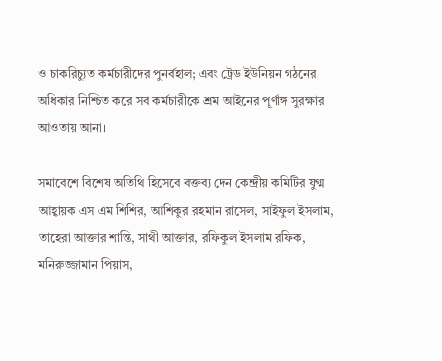ও চাকরিচ্যুত কর্মচারীদের পুনর্বহাল; এবং ট্রেড ইউনিয়ন গঠনের অধিকার নিশ্চিত করে সব কর্মচারীকে শ্রম আইনের পূর্ণাঙ্গ সুরক্ষার আওতায় আনা।

সমাবেশে বিশেষ অতিথি হিসেবে বক্তব্য দেন কেন্দ্রীয় কমিটির যুগ্ম আহ্বায়ক এস এম শিশির, আশিকুর রহমান রাসেল, সাইফুল ইসলাম, তাহেরা আক্তার শান্তি, সাথী আক্তার, রফিকুল ইসলাম রফিক, মনিরুজ্জামান পিয়াস,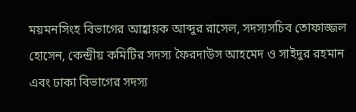ময়মনসিংহ বিভাগের আহ্বায়ক আব্দুর রাসেল, সদস্যসচিব তোফাজ্জল হোসেন, কেন্দ্রীয় কমিটির সদস্য ফৈরদাউস আহমেদ ও সাইদুর রহমান এবং ঢাকা বিভাগের সদস্য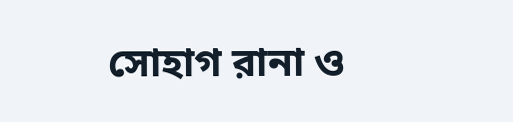সোহাগ রানা ও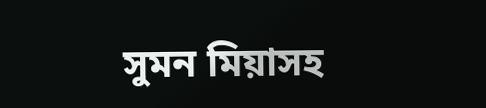সুমন মিয়াসহ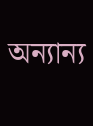অন্যান্য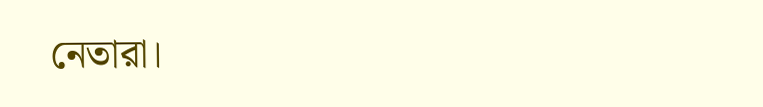নেতারা।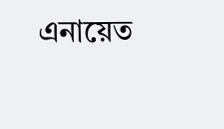এনায়েত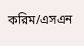করিম/এসএন